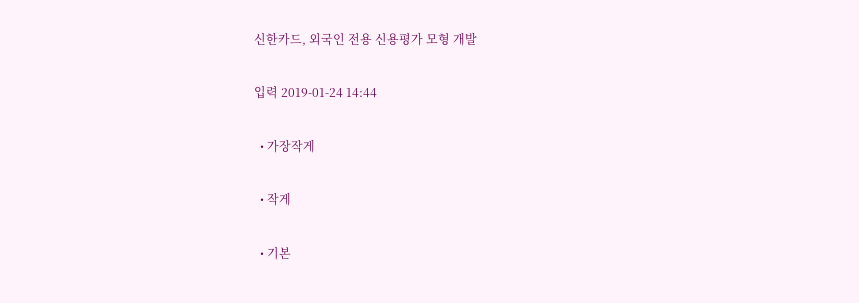신한카드, 외국인 전용 신용평가 모형 개발

입력 2019-01-24 14:44

  • 가장작게

  • 작게

  • 기본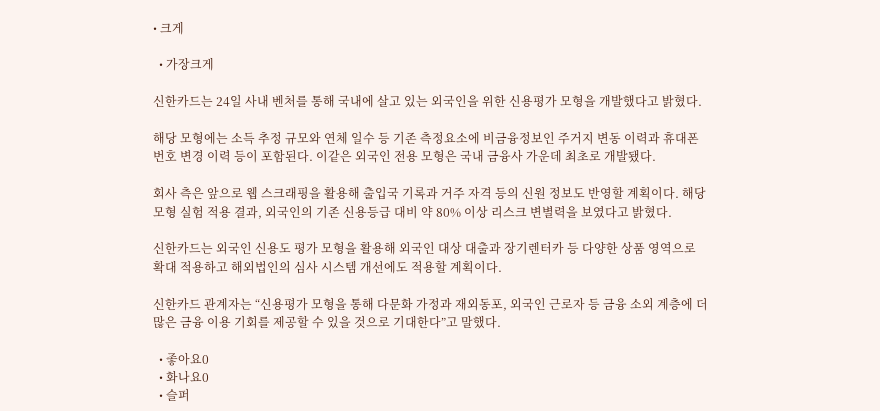• 크게

  • 가장크게

신한카드는 24일 사내 벤처를 통해 국내에 살고 있는 외국인을 위한 신용평가 모형을 개발했다고 밝혔다.

해당 모형에는 소득 추정 규모와 연체 일수 등 기존 측정요소에 비금융정보인 주거지 변동 이력과 휴대폰 번호 변경 이력 등이 포함된다. 이같은 외국인 전용 모형은 국내 금융사 가운데 최초로 개발됐다.

회사 측은 앞으로 웹 스크래핑을 활용해 출입국 기록과 거주 자격 등의 신원 정보도 반영할 계획이다. 해당 모형 실험 적용 결과, 외국인의 기존 신용등급 대비 약 80% 이상 리스크 변별력을 보였다고 밝혔다.

신한카드는 외국인 신용도 평가 모형을 활용해 외국인 대상 대출과 장기렌터카 등 다양한 상품 영역으로 확대 적용하고 해외법인의 심사 시스템 개선에도 적용할 계획이다.

신한카드 관계자는 “신용평가 모형을 통해 다문화 가정과 재외동포, 외국인 근로자 등 금융 소외 계층에 더 많은 금융 이용 기회를 제공할 수 있을 것으로 기대한다”고 말했다.

  • 좋아요0
  • 화나요0
  • 슬퍼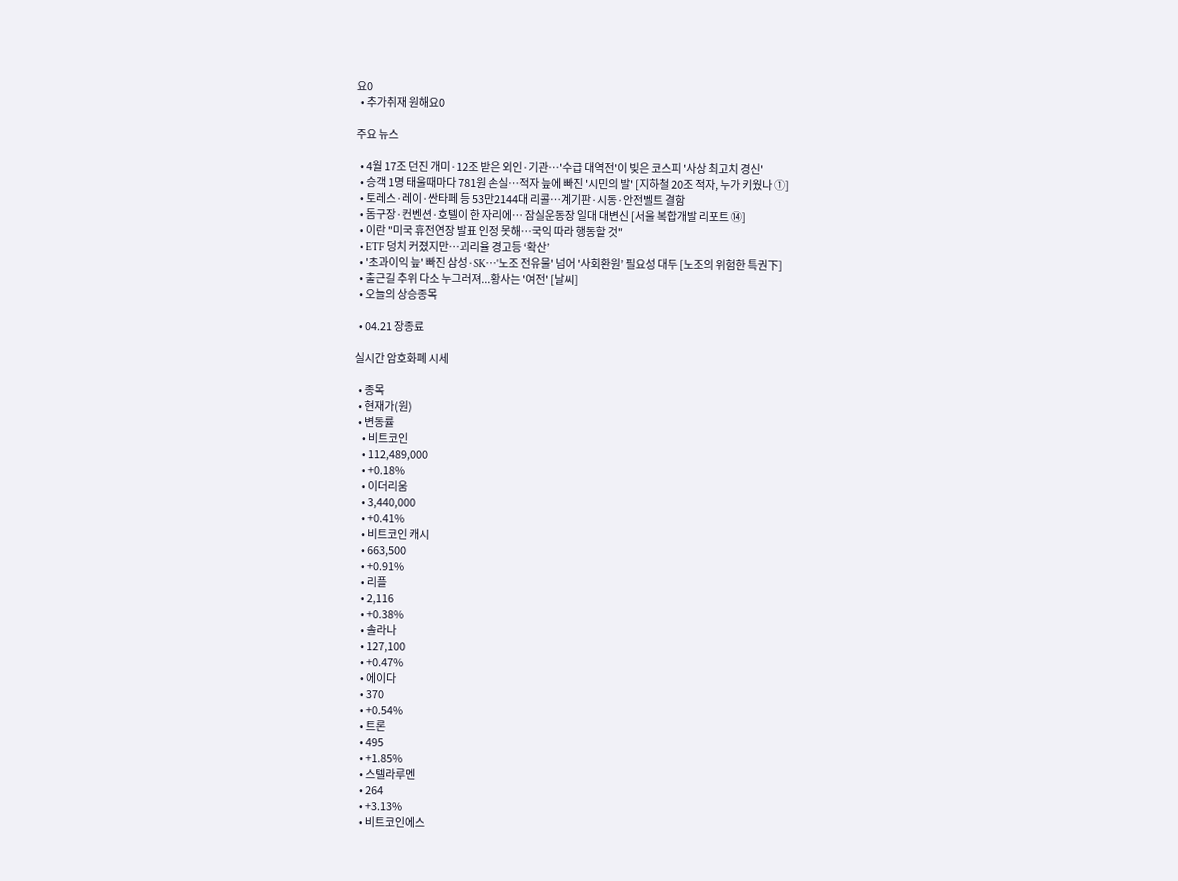요0
  • 추가취재 원해요0

주요 뉴스

  • 4월 17조 던진 개미·12조 받은 외인·기관…'수급 대역전'이 빚은 코스피 '사상 최고치 경신'
  • 승객 1명 태울때마다 781원 손실…적자 늪에 빠진 '시민의 발' [지하철 20조 적자, 누가 키웠나 ①]
  • 토레스·레이·싼타페 등 53만2144대 리콜…계기판·시동·안전벨트 결함
  • 돔구장·컨벤션·호텔이 한 자리에… 잠실운동장 일대 대변신 [서울 복합개발 리포트 ⑭]
  • 이란 "미국 휴전연장 발표 인정 못해⋯국익 따라 행동할 것"
  • ETF 덩치 커졌지만…괴리율 경고등 ‘확산’
  • '초과이익 늪' 빠진 삼성·SK⋯'노조 전유물' 넘어 '사회환원’ 필요성 대두 [노조의 위험한 특권下]
  • 출근길 추위 다소 누그러져...황사는 '여전' [날씨]
  • 오늘의 상승종목

  • 04.21 장종료

실시간 암호화폐 시세

  • 종목
  • 현재가(원)
  • 변동률
    • 비트코인
    • 112,489,000
    • +0.18%
    • 이더리움
    • 3,440,000
    • +0.41%
    • 비트코인 캐시
    • 663,500
    • +0.91%
    • 리플
    • 2,116
    • +0.38%
    • 솔라나
    • 127,100
    • +0.47%
    • 에이다
    • 370
    • +0.54%
    • 트론
    • 495
    • +1.85%
    • 스텔라루멘
    • 264
    • +3.13%
    • 비트코인에스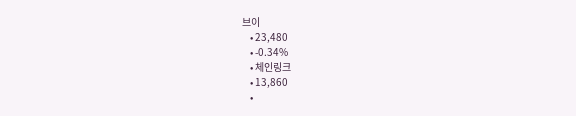브이
    • 23,480
    • -0.34%
    • 체인링크
    • 13,860
    •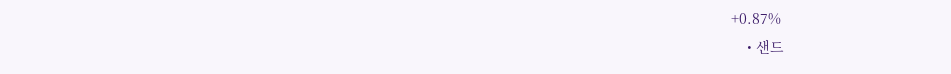+0.87%
    • 샌드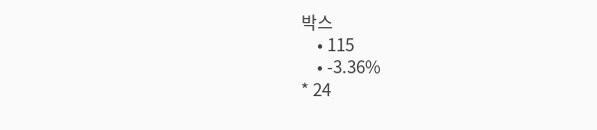박스
    • 115
    • -3.36%
* 24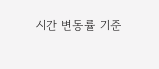시간 변동률 기준